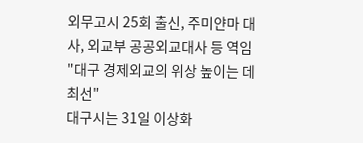외무고시 25회 출신, 주미얀마 대사, 외교부 공공외교대사 등 역임
"대구 경제외교의 위상 높이는 데 최선"
대구시는 31일 이상화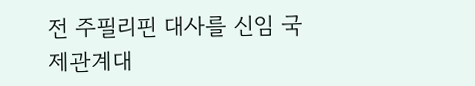전 주필리핀 대사를 신임 국제관계대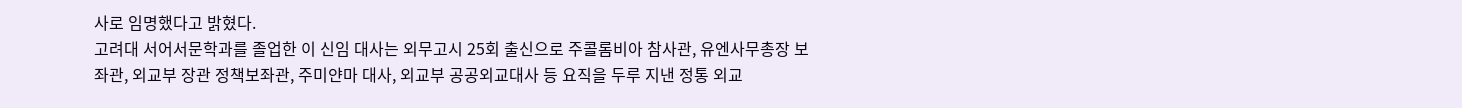사로 임명했다고 밝혔다.
고려대 서어서문학과를 졸업한 이 신임 대사는 외무고시 25회 출신으로 주콜롬비아 참사관, 유엔사무총장 보좌관, 외교부 장관 정책보좌관, 주미얀마 대사, 외교부 공공외교대사 등 요직을 두루 지낸 정통 외교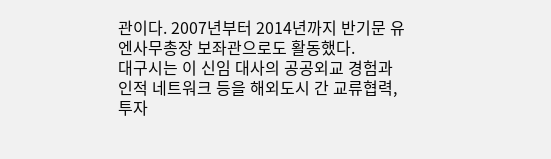관이다. 2007년부터 2014년까지 반기문 유엔사무총장 보좌관으로도 활동했다.
대구시는 이 신임 대사의 공공외교 경험과 인적 네트워크 등을 해외도시 간 교류협력, 투자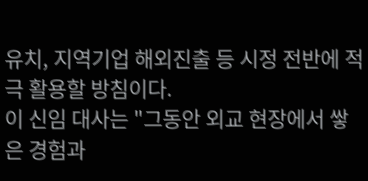유치, 지역기업 해외진출 등 시정 전반에 적극 활용할 방침이다.
이 신임 대사는 "그동안 외교 현장에서 쌓은 경험과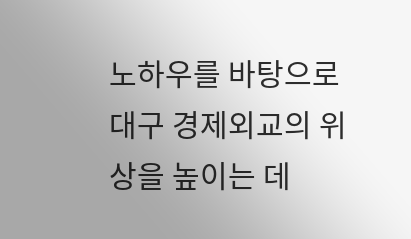노하우를 바탕으로 대구 경제외교의 위상을 높이는 데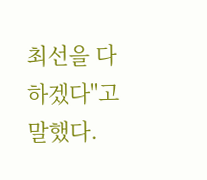최선을 다하겠다"고 말했다.